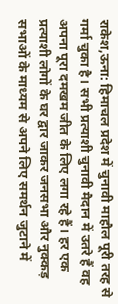राकेश,ऊना: हिमाचल प्रदेश में चुनावी माहौल पूरी तरह से गर्मा चुका है। सभी प्रत्याशी चुनावी मैदान में उतरे हैं वह अपना पूरा दमखम जीत के लिए लगा रहे हैं। हर एक प्रत्याशी लोगों के घर द्वार जाकर जनसभा और नुक्कड़ सभाओं के माध्यम से अपने लिए समर्थन जुटाने में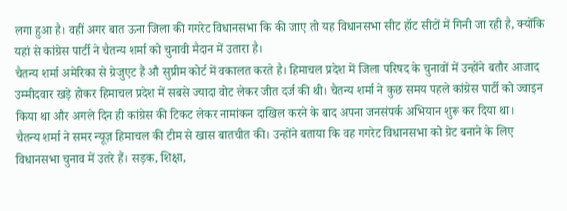लगा हुआ है। वहीं अगर बात ऊना जिला की गगरेट विधानसभा कि की जाए तो यह विधानसभा सीट हॉट सीटों में गिनी जा रही है, क्योंकि यहां से कांग्रेस पार्टी ने चैतन्य शर्मा को चुनावी मैदान में उतारा है।
चैतन्य शर्मा अमेरिका से ग्रेजुएट हैं औ सुप्रीम कोर्ट में वकालत करते है। हिमाचल प्रदेश में जिला परिषद के चुनावों में उन्होंने बतौर आजाद उम्मीदवार खड़े होकर हिमाचल प्रदेश में सबसे ज्यादा वोट लेकर जीत दर्ज की थी। चैतन्य शर्मा ने कुछ समय पहले कांग्रेस पार्टी को ज्वाइन किया था और अगले दिन ही कांग्रेस की टिकट लेकर नामांकन दाखिल करने के बाद अपना जनसंपर्क अभियान शुरू कर दिया था।
चैतन्य शर्मा ने समर न्यूज़ हिमाचल की टीम से खास बातचीत की। उन्होंने बताया कि वह गगरेट विधानसभा को ग्रेट बनाने के लिए विधानसभा चुनाव में उतरे हैं। सड़क, शिक्षा,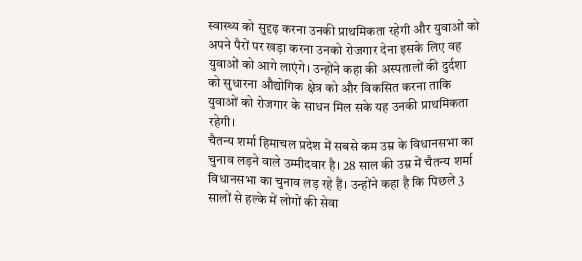स्वास्थ्य को सुदृढ़ करना उनकी प्राथमिकता रहेगी और युवाओं को अपने पैरों पर खड़ा करना उनको रोजगार देना इसके लिए वह युवाओं को आगे लाएंगे। उन्होंने कहा की अस्पतालों की दुर्दशा को सुधारना औद्योगिक क्षेत्र को और विकसित करना ताकि युवाओं को रोजगार के साधन मिल सके यह उनकी प्राथमिकता रहेगी।
चैतन्य शर्मा हिमाचल प्रदेश में सबसे कम उम्र के विधानसभा का चुनाव लड़ने वाले उम्मीदवार है। 28 साल की उम्र में चैतन्य शर्मा विधानसभा का चुनाव लड़ रहे हैं। उन्होंने कहा है कि पिछले 3 सालों से हल्के में लोगों की सेवा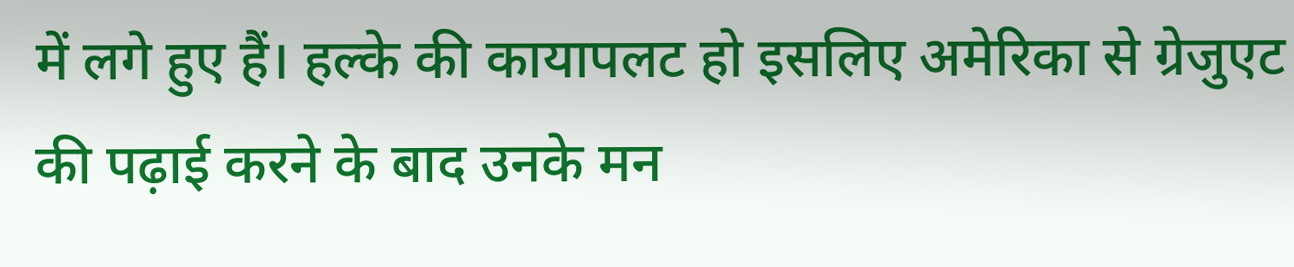में लगे हुए हैं। हल्के की कायापलट हो इसलिए अमेरिका से ग्रेजुएट की पढ़ाई करने के बाद उनके मन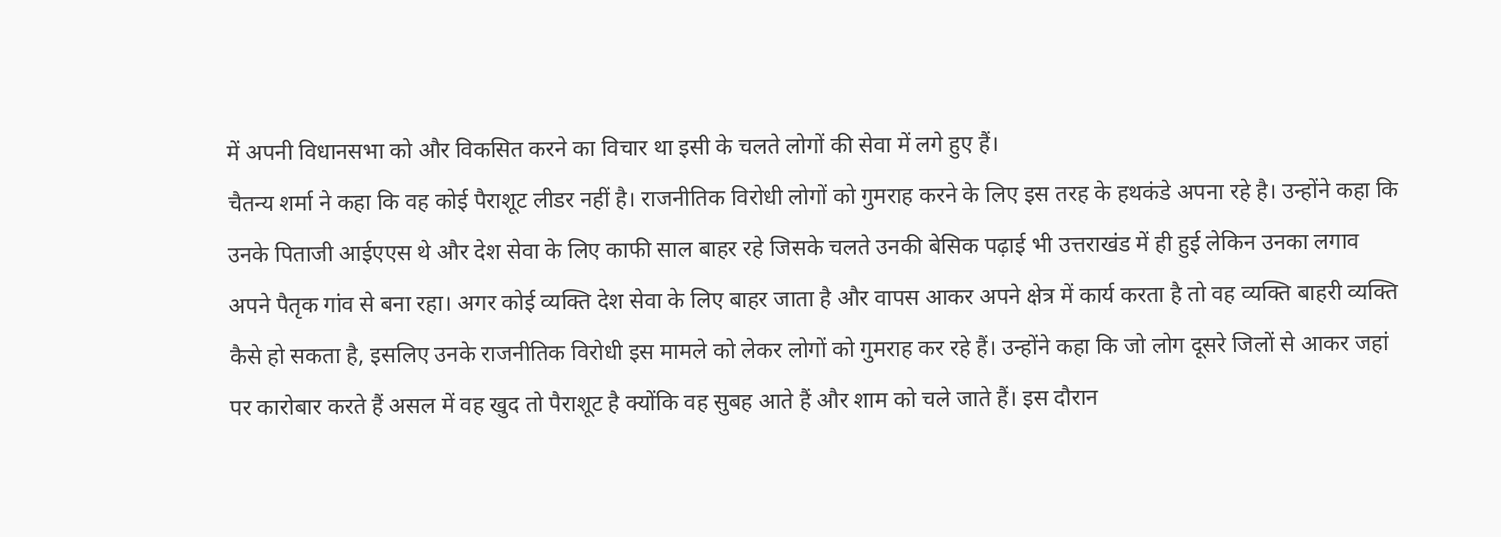में अपनी विधानसभा को और विकसित करने का विचार था इसी के चलते लोगों की सेवा में लगे हुए हैं।
चैतन्य शर्मा ने कहा कि वह कोई पैराशूट लीडर नहीं है। राजनीतिक विरोधी लोगों को गुमराह करने के लिए इस तरह के हथकंडे अपना रहे है। उन्होंने कहा कि उनके पिताजी आईएएस थे और देश सेवा के लिए काफी साल बाहर रहे जिसके चलते उनकी बेसिक पढ़ाई भी उत्तराखंड में ही हुई लेकिन उनका लगाव अपने पैतृक गांव से बना रहा। अगर कोई व्यक्ति देश सेवा के लिए बाहर जाता है और वापस आकर अपने क्षेत्र में कार्य करता है तो वह व्यक्ति बाहरी व्यक्ति कैसे हो सकता है, इसलिए उनके राजनीतिक विरोधी इस मामले को लेकर लोगों को गुमराह कर रहे हैं। उन्होंने कहा कि जो लोग दूसरे जिलों से आकर जहां पर कारोबार करते हैं असल में वह खुद तो पैराशूट है क्योंकि वह सुबह आते हैं और शाम को चले जाते हैं। इस दौरान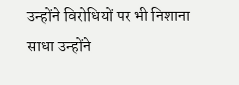उन्होंने विरोधियों पर भी निशाना साधा उन्होंने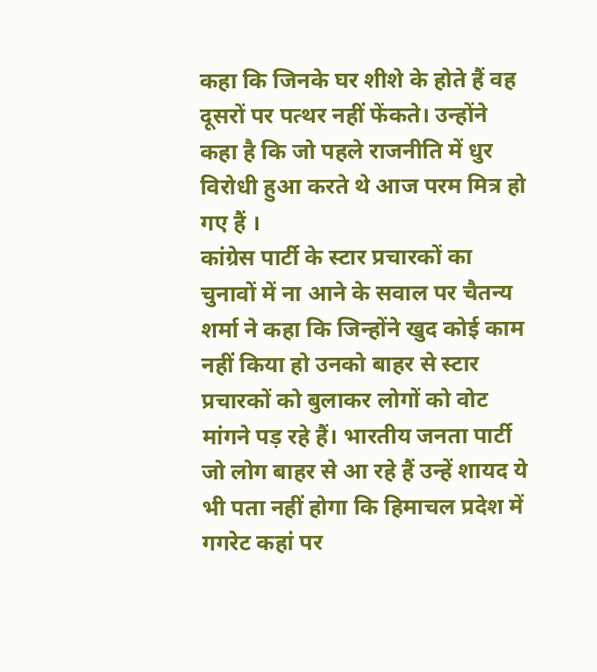कहा कि जिनके घर शीशे के होते हैं वह दूसरों पर पत्थर नहीं फेंकते। उन्होंने कहा है कि जो पहले राजनीति में धुर विरोधी हुआ करते थे आज परम मित्र हो गए हैं ।
कांग्रेस पार्टी के स्टार प्रचारकों का चुनावों में ना आने के सवाल पर चैतन्य शर्मा ने कहा कि जिन्होंने खुद कोई काम नहीं किया हो उनको बाहर से स्टार प्रचारकों को बुलाकर लोगों को वोट मांगने पड़ रहे हैं। भारतीय जनता पार्टी जो लोग बाहर से आ रहे हैं उन्हें शायद ये भी पता नहीं होगा कि हिमाचल प्रदेश में गगरेट कहां पर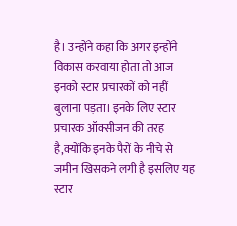है। उन्होंने कहा कि अगर इन्होंने विकास करवाया होता तो आज इनको स्टार प्रचारकों को नहीं बुलाना पड़ता। इनके लिए स्टार प्रचारक ऑक्सीजन की तरह है,क्योंकि इनके पैरों के नीचे से जमीन खिसकने लगी है इसलिए यह स्टार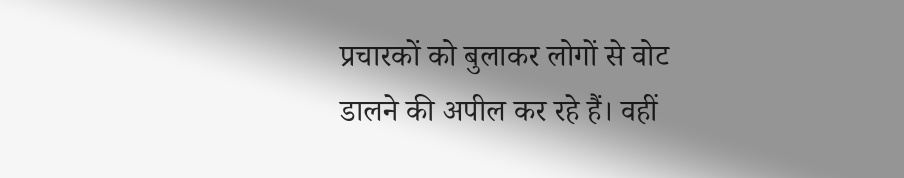प्रचारकों को बुलाकर लोगों से वोट डालने की अपील कर रहे हैं। वहीं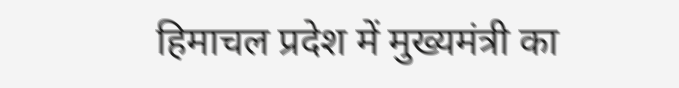हिमाचल प्रदेश में मुख्यमंत्री का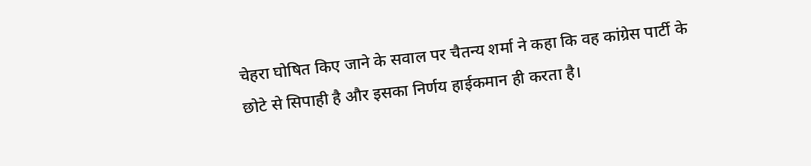चेहरा घोषित किए जाने के सवाल पर चैतन्य शर्मा ने कहा कि वह कांग्रेस पार्टी के छोटे से सिपाही है और इसका निर्णय हाईकमान ही करता है।